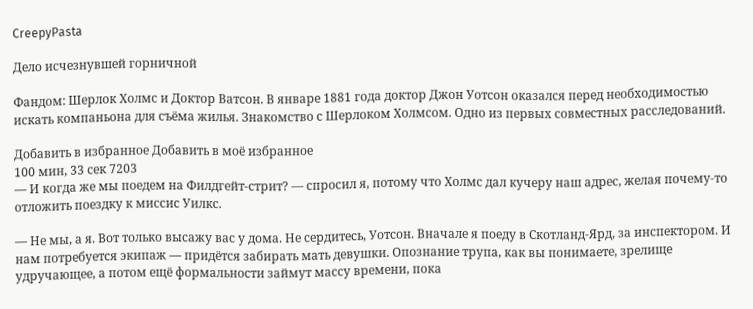CreepyPasta

Дело исчезнувшей горничной

Фандом: Шерлок Холмс и Доктор Ватсон. В январе 1881 года доктор Джон Уотсон оказался перед необходимостью искать компаньона для съёма жилья. Знакомство с Шерлоком Холмсом. Одно из первых совместных расследований.

Добавить в избранное Добавить в моё избранное
100 мин, 33 сек 7203
— И когда же мы поедем на Филдгейт-стрит? — спросил я, потому что Холмс дал кучеру наш адрес, желая почему-то отложить поездку к миссис Уилкс.

— Не мы, а я. Вот только высажу вас у дома. Не сердитесь, Уотсон. Вначале я поеду в Скотланд-Ярд, за инспектором. И нам потребуется экипаж — придётся забирать мать девушки. Опознание трупа, как вы понимаете, зрелище удручающее, а потом ещё формальности займут массу времени, пока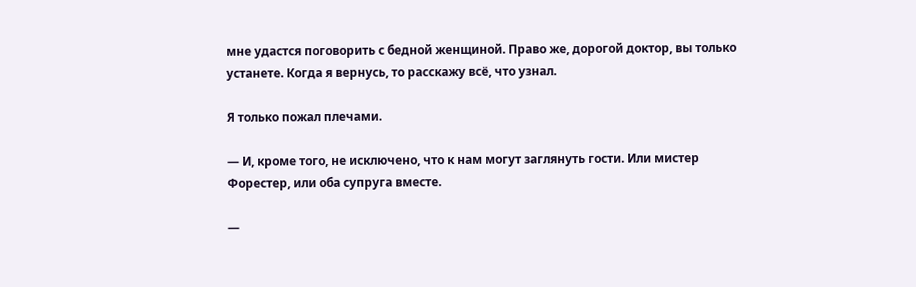мне удастся поговорить с бедной женщиной. Право же, дорогой доктор, вы только устанете. Когда я вернусь, то расскажу всё, что узнал.

Я только пожал плечами.

— И, кроме того, не исключено, что к нам могут заглянуть гости. Или мистер Форестер, или оба супруга вместе.

—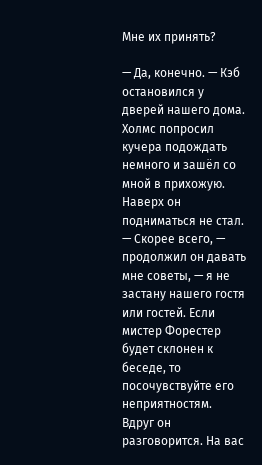Мне их принять?

— Да, конечно. — Кэб остановился у дверей нашего дома. Холмс попросил кучера подождать немного и зашёл со мной в прихожую. Наверх он подниматься не стал. — Скорее всего, — продолжил он давать мне советы, — я не застану нашего гостя или гостей. Если мистер Форестер будет склонен к беседе, то посочувствуйте его неприятностям. Вдруг он разговорится. На вас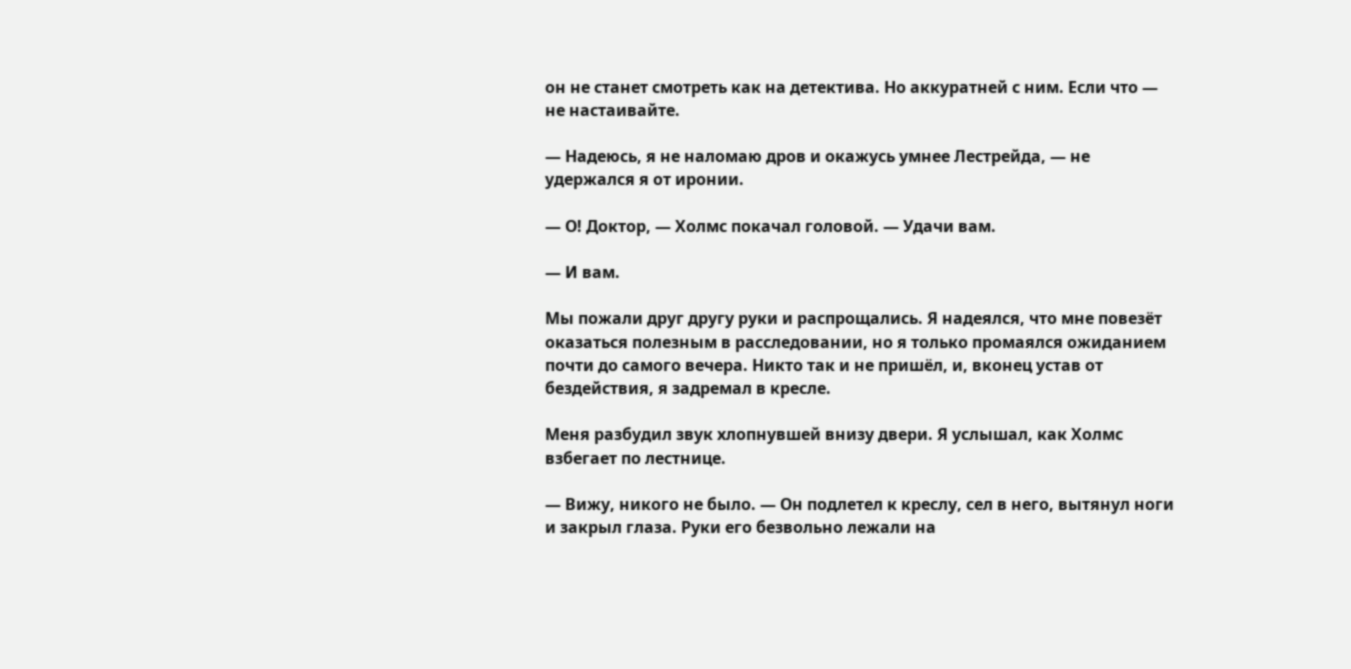он не станет смотреть как на детектива. Но аккуратней с ним. Если что — не настаивайте.

— Надеюсь, я не наломаю дров и окажусь умнее Лестрейда, — не удержался я от иронии.

— О! Доктор, — Холмс покачал головой. — Удачи вам.

— И вам.

Мы пожали друг другу руки и распрощались. Я надеялся, что мне повезёт оказаться полезным в расследовании, но я только промаялся ожиданием почти до самого вечера. Никто так и не пришёл, и, вконец устав от бездействия, я задремал в кресле.

Меня разбудил звук хлопнувшей внизу двери. Я услышал, как Холмс взбегает по лестнице.

— Вижу, никого не было. — Он подлетел к креслу, сел в него, вытянул ноги и закрыл глаза. Руки его безвольно лежали на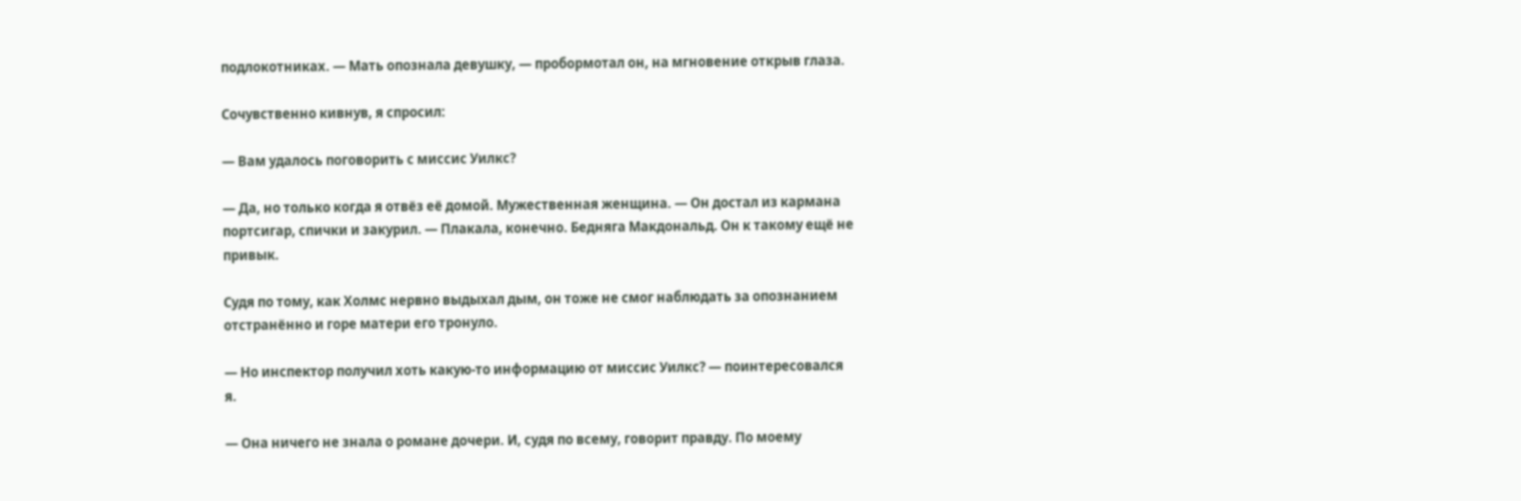подлокотниках. — Мать опознала девушку, — пробормотал он, на мгновение открыв глаза.

Сочувственно кивнув, я спросил:

— Вам удалось поговорить с миссис Уилкс?

— Да, но только когда я отвёз её домой. Мужественная женщина. — Он достал из кармана портсигар, спички и закурил. — Плакала, конечно. Бедняга Макдональд. Он к такому ещё не привык.

Судя по тому, как Холмс нервно выдыхал дым, он тоже не смог наблюдать за опознанием отстранённо и горе матери его тронуло.

— Но инспектор получил хоть какую-то информацию от миссис Уилкс? — поинтересовался я.

— Она ничего не знала о романе дочери. И, судя по всему, говорит правду. По моему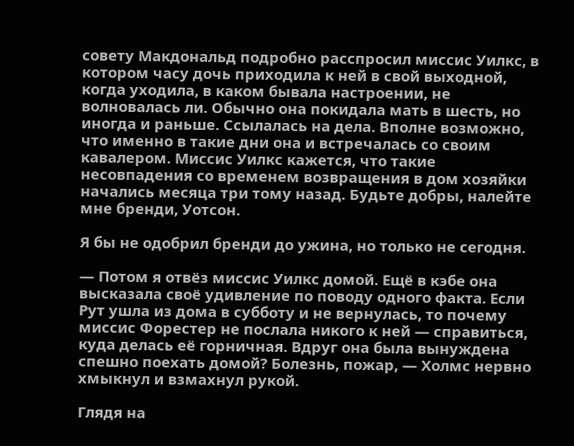совету Макдональд подробно расспросил миссис Уилкс, в котором часу дочь приходила к ней в свой выходной, когда уходила, в каком бывала настроении, не волновалась ли. Обычно она покидала мать в шесть, но иногда и раньше. Ссылалась на дела. Вполне возможно, что именно в такие дни она и встречалась со своим кавалером. Миссис Уилкс кажется, что такие несовпадения со временем возвращения в дом хозяйки начались месяца три тому назад. Будьте добры, налейте мне бренди, Уотсон.

Я бы не одобрил бренди до ужина, но только не сегодня.

— Потом я отвёз миссис Уилкс домой. Ещё в кэбе она высказала своё удивление по поводу одного факта. Если Рут ушла из дома в субботу и не вернулась, то почему миссис Форестер не послала никого к ней — справиться, куда делась её горничная. Вдруг она была вынуждена спешно поехать домой? Болезнь, пожар, — Холмс нервно хмыкнул и взмахнул рукой.

Глядя на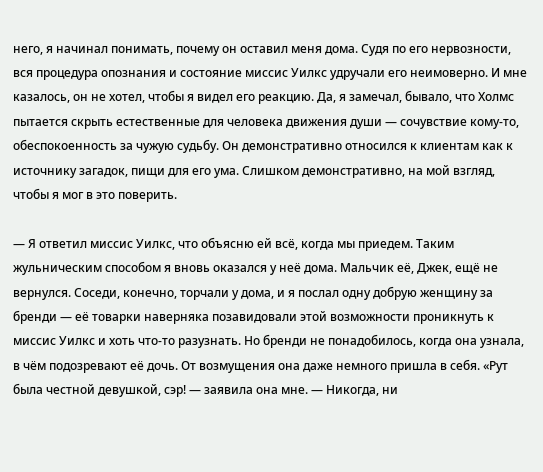него, я начинал понимать, почему он оставил меня дома. Судя по его нервозности, вся процедура опознания и состояние миссис Уилкс удручали его неимоверно. И мне казалось, он не хотел, чтобы я видел его реакцию. Да, я замечал, бывало, что Холмс пытается скрыть естественные для человека движения души — сочувствие кому-то, обеспокоенность за чужую судьбу. Он демонстративно относился к клиентам как к источнику загадок, пищи для его ума. Слишком демонстративно, на мой взгляд, чтобы я мог в это поверить.

— Я ответил миссис Уилкс, что объясню ей всё, когда мы приедем. Таким жульническим способом я вновь оказался у неё дома. Мальчик её, Джек, ещё не вернулся. Соседи, конечно, торчали у дома, и я послал одну добрую женщину за бренди — её товарки наверняка позавидовали этой возможности проникнуть к миссис Уилкс и хоть что-то разузнать. Но бренди не понадобилось, когда она узнала, в чём подозревают её дочь. От возмущения она даже немного пришла в себя. «Рут была честной девушкой, сэр! — заявила она мне. — Никогда, ни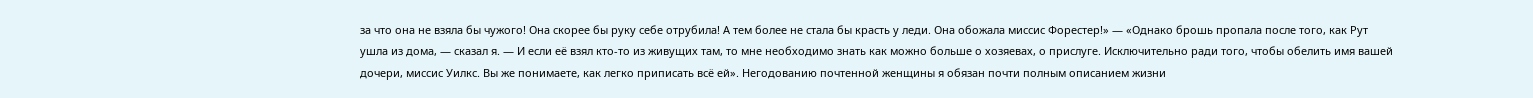за что она не взяла бы чужого! Она скорее бы руку себе отрубила! А тем более не стала бы красть у леди. Она обожала миссис Форестер!» — «Однако брошь пропала после того, как Рут ушла из дома, — сказал я. — И если её взял кто-то из живущих там, то мне необходимо знать как можно больше о хозяевах, о прислуге. Исключительно ради того, чтобы обелить имя вашей дочери, миссис Уилкс. Вы же понимаете, как легко приписать всё ей». Негодованию почтенной женщины я обязан почти полным описанием жизни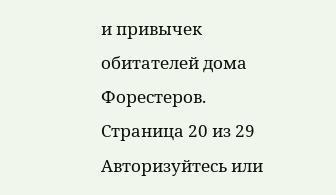и привычек обитателей дома Форестеров.
Страница 20 из 29
Авторизуйтесь или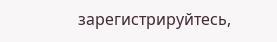зарегистрируйтесь,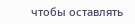чтобы оставлять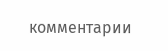комментарии